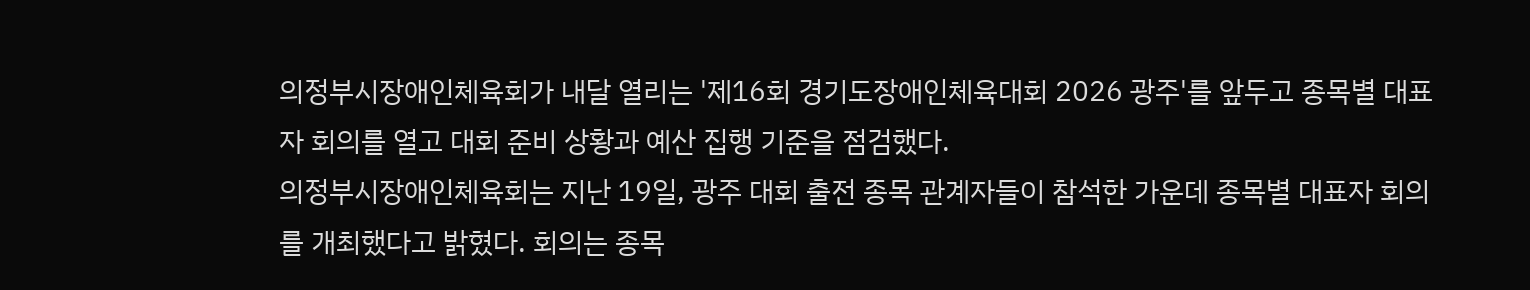의정부시장애인체육회가 내달 열리는 '제16회 경기도장애인체육대회 2026 광주'를 앞두고 종목별 대표자 회의를 열고 대회 준비 상황과 예산 집행 기준을 점검했다.
의정부시장애인체육회는 지난 19일, 광주 대회 출전 종목 관계자들이 참석한 가운데 종목별 대표자 회의를 개최했다고 밝혔다. 회의는 종목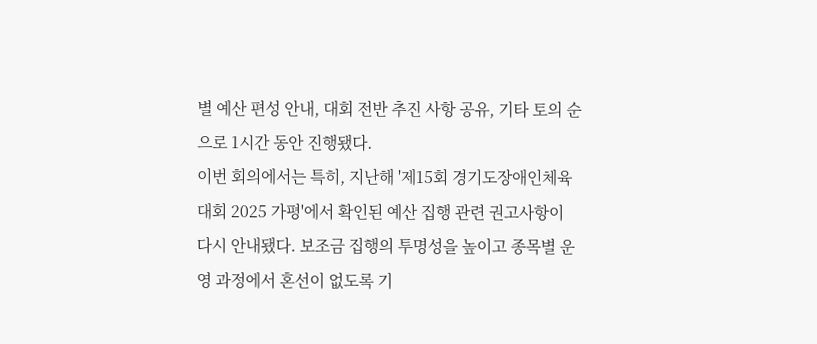별 예산 편성 안내, 대회 전반 추진 사항 공유, 기타 토의 순으로 1시간 동안 진행됐다.
이번 회의에서는 특히, 지난해 '제15회 경기도장애인체육대회 2025 가평'에서 확인된 예산 집행 관련 권고사항이 다시 안내됐다. 보조금 집행의 투명성을 높이고 종목별 운영 과정에서 혼선이 없도록 기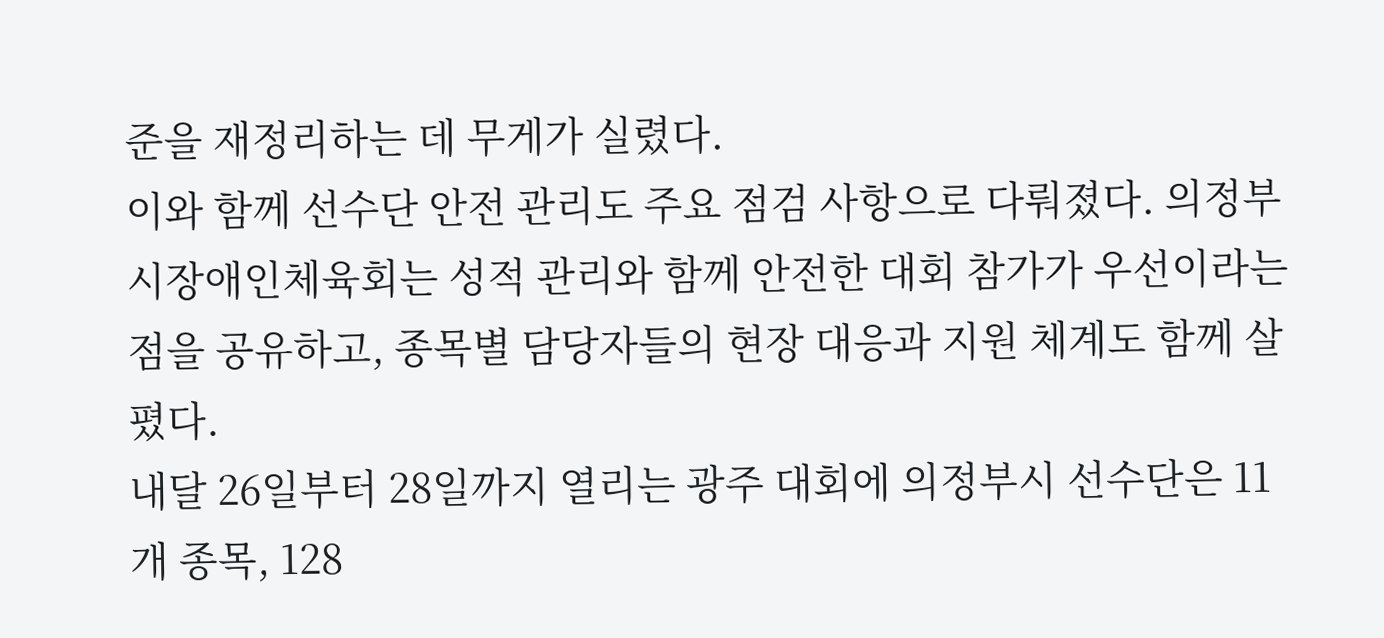준을 재정리하는 데 무게가 실렸다.
이와 함께 선수단 안전 관리도 주요 점검 사항으로 다뤄졌다. 의정부시장애인체육회는 성적 관리와 함께 안전한 대회 참가가 우선이라는 점을 공유하고, 종목별 담당자들의 현장 대응과 지원 체계도 함께 살폈다.
내달 26일부터 28일까지 열리는 광주 대회에 의정부시 선수단은 11개 종목, 128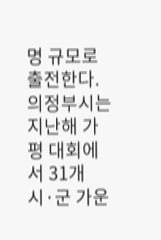명 규모로 출전한다. 의정부시는 지난해 가평 대회에서 31개 시·군 가운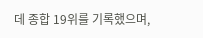데 종합 19위를 기록했으며,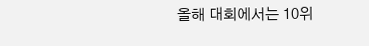올해 대회에서는 10위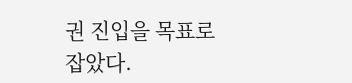권 진입을 목표로 잡았다.